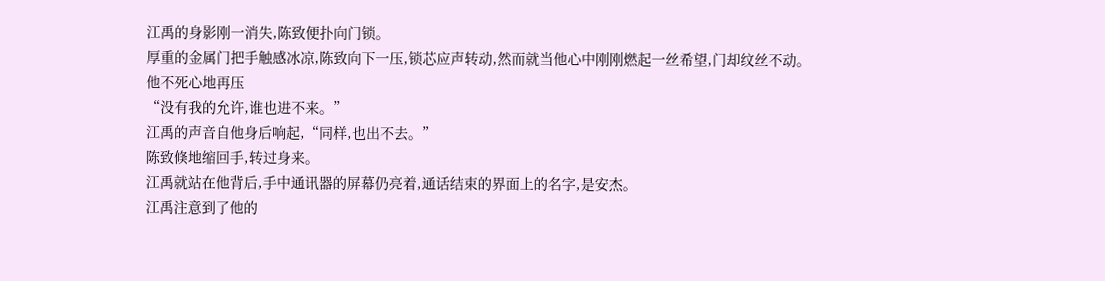江禹的身影刚一消失,陈致便扑向门锁。
厚重的金属门把手触感冰凉,陈致向下一压,锁芯应声转动,然而就当他心中刚刚燃起一丝希望,门却纹丝不动。
他不死心地再压
“没有我的允许,谁也进不来。”
江禹的声音自他身后响起,“同样,也出不去。”
陈致倏地缩回手,转过身来。
江禹就站在他背后,手中通讯器的屏幕仍亮着,通话结束的界面上的名字,是安杰。
江禹注意到了他的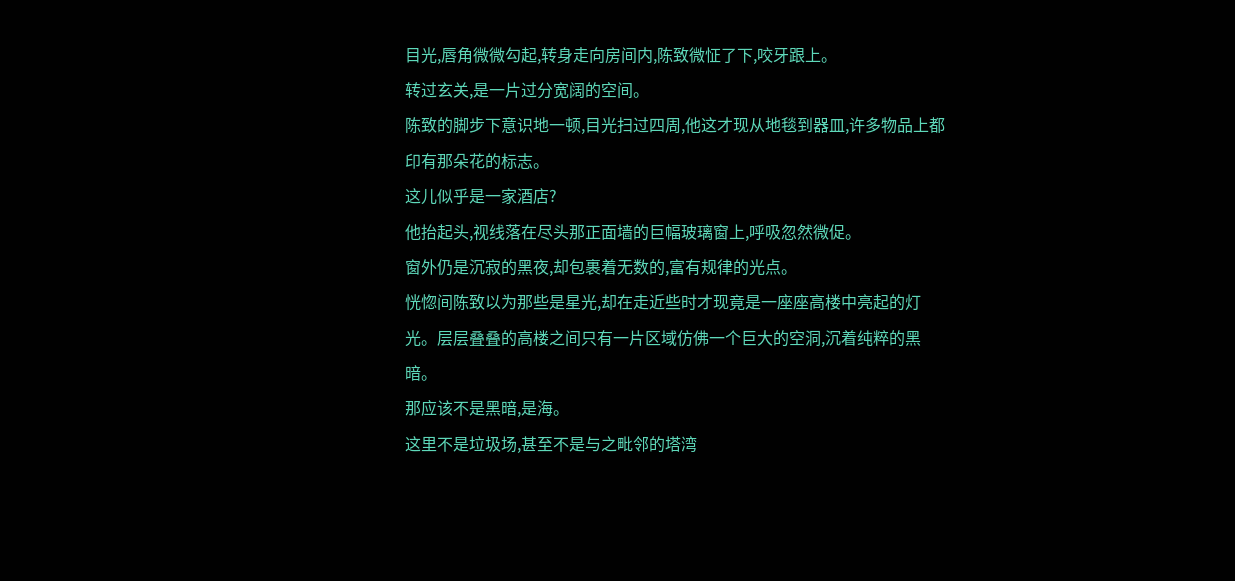目光,唇角微微勾起,转身走向房间内,陈致微怔了下,咬牙跟上。
转过玄关,是一片过分宽阔的空间。
陈致的脚步下意识地一顿,目光扫过四周,他这才现从地毯到器皿,许多物品上都印有那朵花的标志。
这儿似乎是一家酒店?
他抬起头,视线落在尽头那正面墙的巨幅玻璃窗上,呼吸忽然微促。
窗外仍是沉寂的黑夜,却包裹着无数的,富有规律的光点。
恍惚间陈致以为那些是星光,却在走近些时才现竟是一座座高楼中亮起的灯光。层层叠叠的高楼之间只有一片区域仿佛一个巨大的空洞,沉着纯粹的黑暗。
那应该不是黑暗,是海。
这里不是垃圾场,甚至不是与之毗邻的塔湾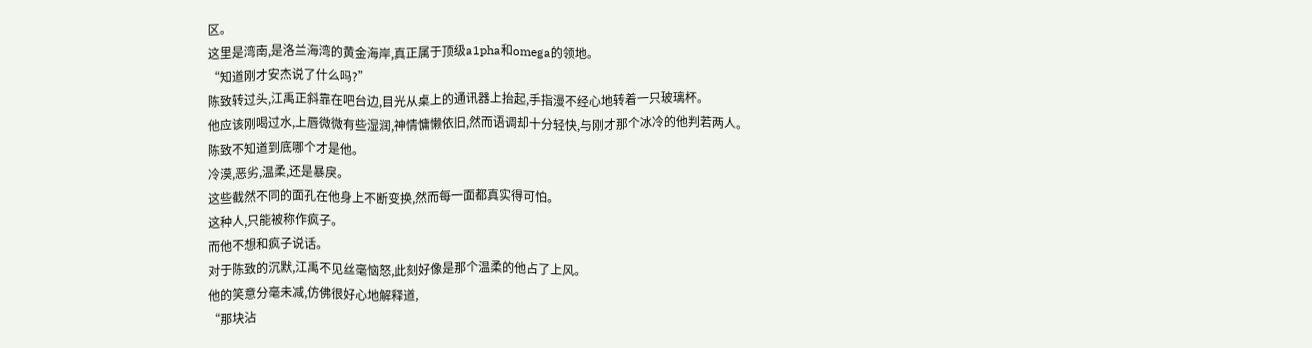区。
这里是湾南,是洛兰海湾的黄金海岸,真正属于顶级a1pha和omega的领地。
“知道刚才安杰说了什么吗?”
陈致转过头,江禹正斜靠在吧台边,目光从桌上的通讯器上抬起,手指漫不经心地转着一只玻璃杯。
他应该刚喝过水,上唇微微有些湿润,神情慵懒依旧,然而语调却十分轻快,与刚才那个冰冷的他判若两人。
陈致不知道到底哪个才是他。
冷漠,恶劣,温柔,还是暴戾。
这些截然不同的面孔在他身上不断变换,然而每一面都真实得可怕。
这种人,只能被称作疯子。
而他不想和疯子说话。
对于陈致的沉默,江禹不见丝毫恼怒,此刻好像是那个温柔的他占了上风。
他的笑意分毫未减,仿佛很好心地解释道,
“那块沾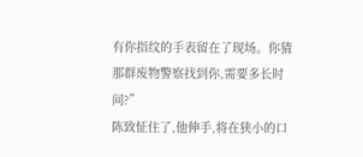有你指纹的手表留在了现场。你猜那群废物警察找到你,需要多长时间?”
陈致怔住了,他伸手,将在狭小的口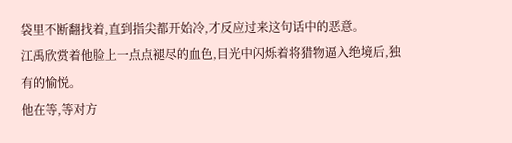袋里不断翻找着,直到指尖都开始冷,才反应过来这句话中的恶意。
江禹欣赏着他脸上一点点褪尽的血色,目光中闪烁着将猎物逼入绝境后,独有的愉悦。
他在等,等对方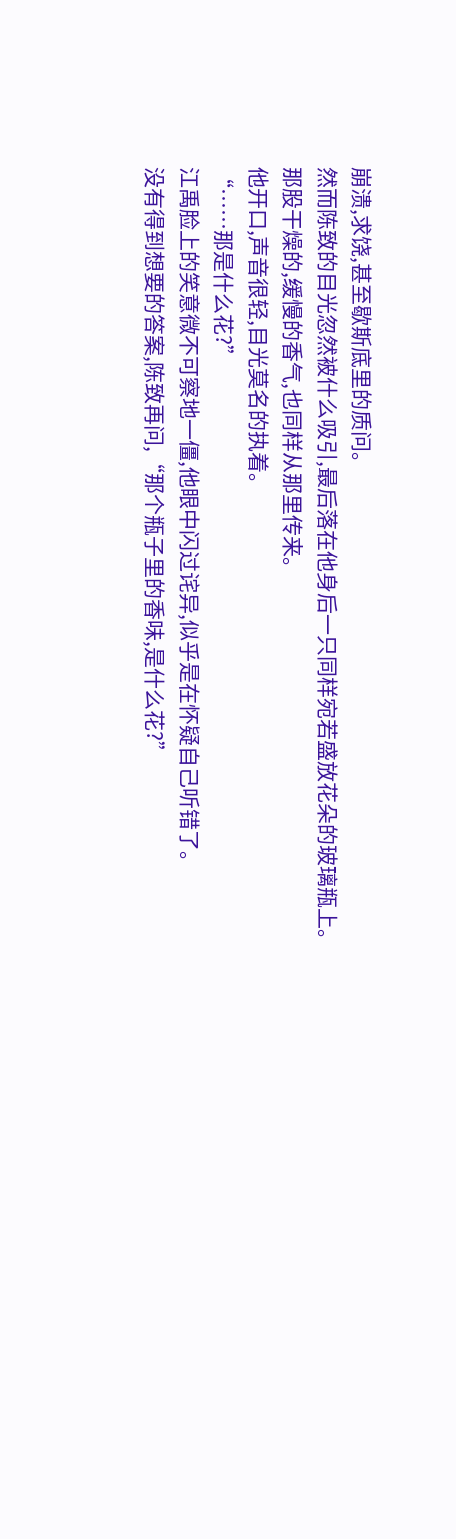崩溃,求饶,甚至歇斯底里的质问。
然而陈致的目光忽然被什么吸引,最后落在他身后一只同样宛若盛放花朵的玻璃瓶上。
那股干燥的,缓慢的香气,也同样从那里传来。
他开口,声音很轻,目光莫名的执着。
“……那是什么花?”
江禹脸上的笑意微不可察地一僵,他眼中闪过诧异,似乎是在怀疑自己听错了。
没有得到想要的答案,陈致再问,“那个瓶子里的香味,是什么花?”